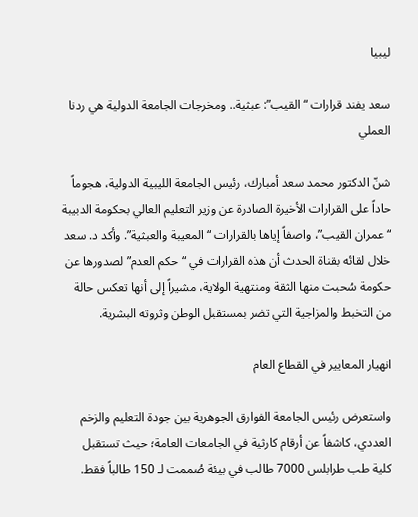ليبيا

سعد يفند قرارات “القيب”: عبثية.. ومخرجات الجامعة الدولية هي ردنا العملي

شنّ الدكتور محمد سعد أمبارك، رئيس الجامعة الليبية الدولية، هجوماً حاداً على القرارات الأخيرة الصادرة عن وزير التعليم العالي بحكومة الدبيبة “عمران القيب”، واصفاً إياها بالقرارات “المعيبة والعبثية”. وأكد د. سعد خلال لقائه بقناة الحدث أن هذه القرارات في “حكم العدم” لصدورها عن حكومة سُحبت منها الثقة ومنتهية الولاية، مشيراً إلى أنها تعكس حالة من التخبط والمزاجية التي تضر بمستقبل الوطن وثروته البشرية.

انهيار المعايير في القطاع العام

واستعرض رئيس الجامعة الفوارق الجوهرية بين جودة التعليم والزخم العددي، كاشفاً عن أرقام كارثية في الجامعات العامة؛ حيث تستقبل كلية طب طرابلس 7000 طالب في بيئة صُممت لـ 150 طالباً فقط.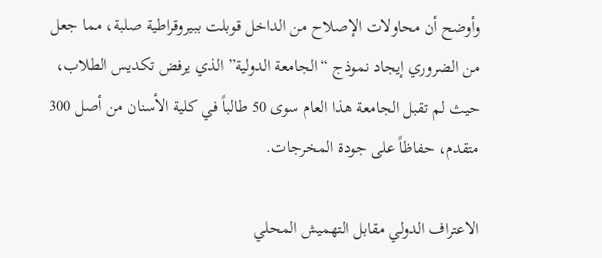وأوضح أن محاولات الإصلاح من الداخل قوبلت ببيروقراطية صلبة، مما جعل من الضروري إيجاد نموذج “الجامعة الدولية” الذي يرفض تكديس الطلاب، حيث لم تقبل الجامعة هذا العام سوى 50 طالباً في كلية الأسنان من أصل 300 متقدم، حفاظاً على جودة المخرجات.

الاعتراف الدولي مقابل التهميش المحلي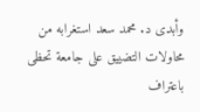وأبدى د. محمد سعد استغرابه من محاولات التضييق على جامعة تحظى باعتراف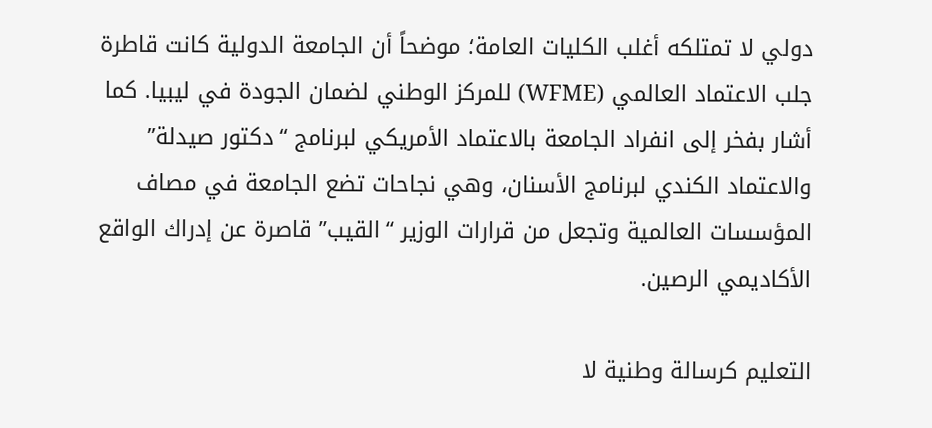دولي لا تمتلكه أغلب الكليات العامة؛ موضحاً أن الجامعة الدولية كانت قاطرة جلب الاعتماد العالمي (WFME) للمركز الوطني لضمان الجودة في ليبيا. كما أشار بفخر إلى انفراد الجامعة بالاعتماد الأمريكي لبرنامج “دكتور صيدلة” والاعتماد الكندي لبرنامج الأسنان، وهي نجاحات تضع الجامعة في مصاف المؤسسات العالمية وتجعل من قرارات الوزير “القيب” قاصرة عن إدراك الواقع الأكاديمي الرصين.

التعليم كرسالة وطنية لا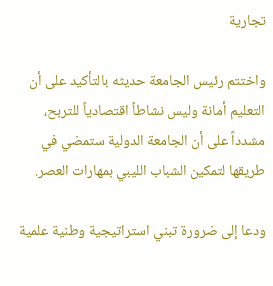تجارية

واختتم رئيس الجامعة حديثه بالتأكيد على أن التعليم أمانة وليس نشاطاً اقتصادياً للتربح، مشدداً على أن الجامعة الدولية ستمضي في طريقها لتمكين الشباب الليبي بمهارات العصر.

ودعا إلى ضرورة تبني استراتيجية وطنية علمية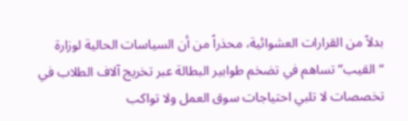بدلاً من القرارات العشوائية، محذراً من أن السياسات الحالية لوزارة “القيب” تساهم في تضخم طوابير البطالة عبر تخريج آلاف الطلاب في تخصصات لا تلبي احتياجات سوق العمل ولا تواكب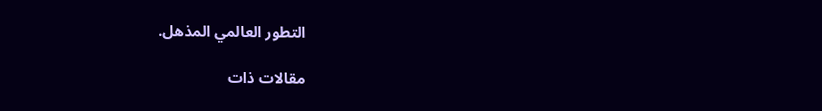التطور العالمي المذهل.

مقالات ذات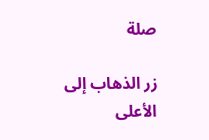صلة

زر الذهاب إلى الأعلى